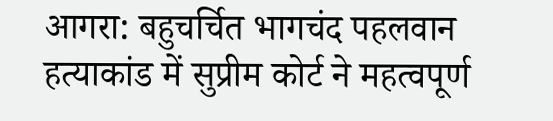आगरा: बहुचर्चित भागचंद पहलवान हत्याकांड में सुप्रीम कोर्ट ने महत्वपूर्ण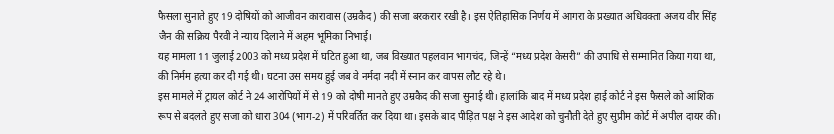फैसला सुनाते हुए 19 दोषियों को आजीवन कारावास (उम्रकैद) की सजा बरकरार रखी है। इस ऐतिहासिक निर्णय में आगरा के प्रख्यात अधिवक्ता अजय वीर सिंह जैन की सक्रिय पैरवी ने न्याय दिलाने में अहम भूमिका निभाई।
यह मामला 11 जुलाई 2003 को मध्य प्रदेश में घटित हुआ था, जब विख्यात पहलवान भागचंद, जिन्हें “मध्य प्रदेश केसरी” की उपाधि से सम्मानित किया गया था, की निर्मम हत्या कर दी गई थी। घटना उस समय हुई जब वे नर्मदा नदी में स्नान कर वापस लौट रहे थे।
इस मामले में ट्रायल कोर्ट ने 24 आरोपियों में से 19 को दोषी मानते हुए उम्रकैद की सजा सुनाई थी। हालांकि बाद में मध्य प्रदेश हाई कोर्ट ने इस फैसले को आंशिक रूप से बदलते हुए सजा को धारा 304 (भाग-2) में परिवर्तित कर दिया था। इसके बाद पीड़ित पक्ष ने इस आदेश को चुनौती देते हुए सुप्रीम कोर्ट में अपील दायर की।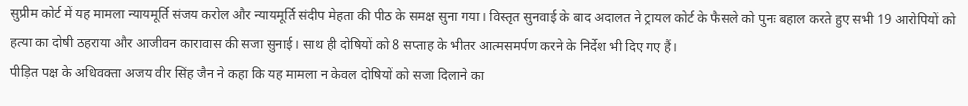सुप्रीम कोर्ट में यह मामला न्यायमूर्ति संजय करोल और न्यायमूर्ति संदीप मेहता की पीठ के समक्ष सुना गया। विस्तृत सुनवाई के बाद अदालत ने ट्रायल कोर्ट के फैसले को पुनः बहाल करते हुए सभी 19 आरोपियों को हत्या का दोषी ठहराया और आजीवन कारावास की सजा सुनाई। साथ ही दोषियों को 8 सप्ताह के भीतर आत्मसमर्पण करने के निर्देश भी दिए गए हैं।
पीड़ित पक्ष के अधिवक्ता अजय वीर सिंह जैन ने कहा कि यह मामला न केवल दोषियों को सजा दिलाने का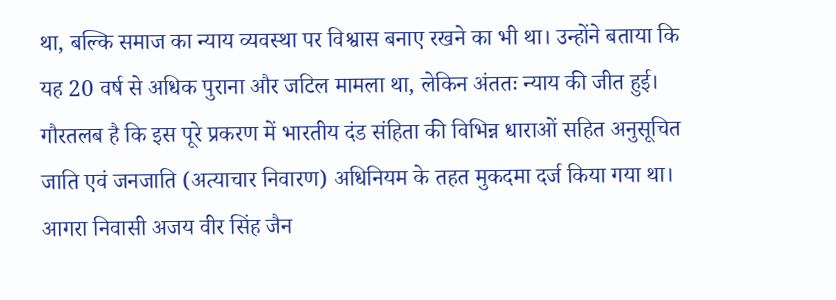था, बल्कि समाज का न्याय व्यवस्था पर विश्वास बनाए रखने का भी था। उन्होंने बताया कि यह 20 वर्ष से अधिक पुराना और जटिल मामला था, लेकिन अंततः न्याय की जीत हुई।
गौरतलब है कि इस पूरे प्रकरण में भारतीय दंड संहिता की विभिन्न धाराओं सहित अनुसूचित जाति एवं जनजाति (अत्याचार निवारण) अधिनियम के तहत मुकदमा दर्ज किया गया था।
आगरा निवासी अजय वीर सिंह जैन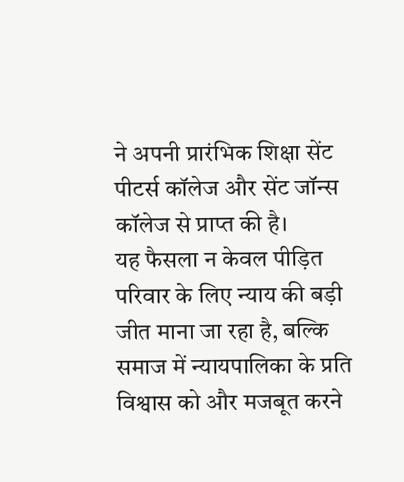ने अपनी प्रारंभिक शिक्षा सेंट पीटर्स कॉलेज और सेंट जॉन्स कॉलेज से प्राप्त की है।
यह फैसला न केवल पीड़ित परिवार के लिए न्याय की बड़ी जीत माना जा रहा है, बल्कि समाज में न्यायपालिका के प्रति विश्वास को और मजबूत करने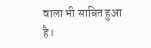वाला भी साबित हुआ है।